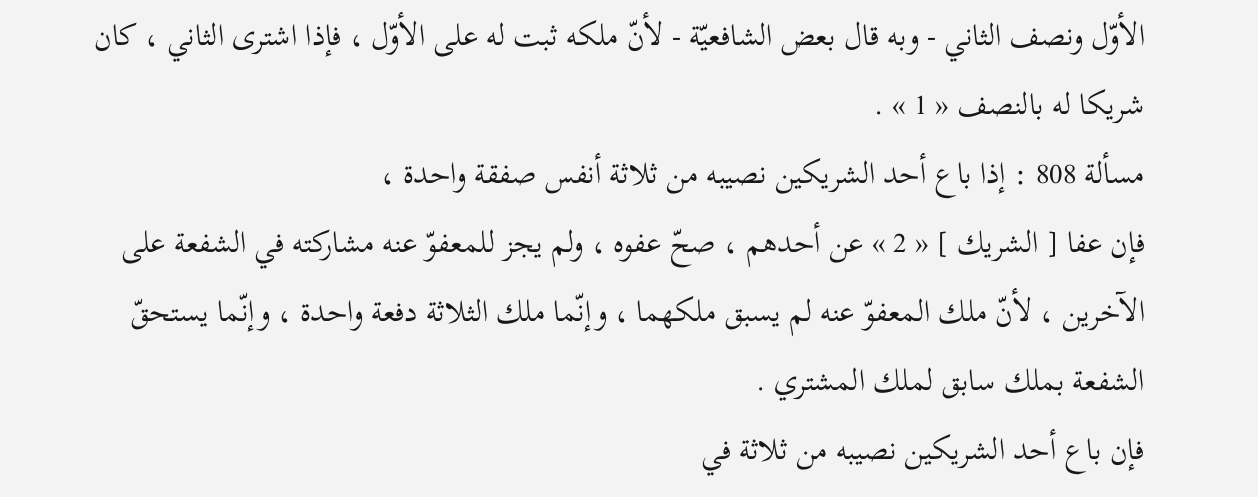الأوّل ونصف الثاني - وبه قال بعض الشافعيّة - لأنّ ملكه ثبت له على الأوّل ، فإذا اشترى الثاني ، كان شريكا له بالنصف « 1 » .
مسألة 808 : إذا باع أحد الشريكين نصيبه من ثلاثة أنفس صفقة واحدة ،
فإن عفا [ الشريك ] « 2 » عن أحدهم ، صحّ عفوه ، ولم يجز للمعفوّ عنه مشاركته في الشفعة على الآخرين ، لأنّ ملك المعفوّ عنه لم يسبق ملكهما ، وإنّما ملك الثلاثة دفعة واحدة ، وإنّما يستحقّ الشفعة بملك سابق لملك المشتري .
فإن باع أحد الشريكين نصيبه من ثلاثة في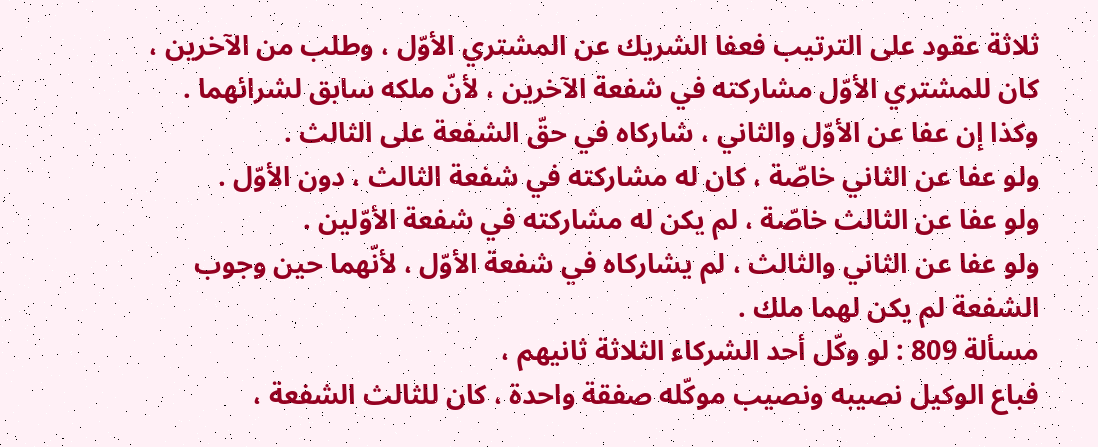ثلاثة عقود على الترتيب فعفا الشريك عن المشتري الأوّل ، وطلب من الآخرين ، كان للمشتري الأوّل مشاركته في شفعة الآخرين ، لأنّ ملكه سابق لشرائهما .
وكذا إن عفا عن الأوّل والثاني ، شاركاه في حقّ الشفعة على الثالث .
ولو عفا عن الثاني خاصّة ، كان له مشاركته في شفعة الثالث ، دون الأوّل .
ولو عفا عن الثالث خاصّة ، لم يكن له مشاركته في شفعة الأوّلين .
ولو عفا عن الثاني والثالث ، لم يشاركاه في شفعة الأوّل ، لأنّهما حين وجوب الشفعة لم يكن لهما ملك .
مسألة 809 : لو وكّل أحد الشركاء الثلاثة ثانيهم ،
فباع الوكيل نصيبه ونصيب موكّله صفقة واحدة ، كان للثالث الشفعة ،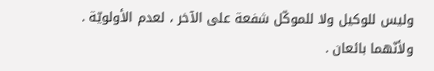وليس للوكيل ولا للموكّل شفعة على الآخر ، لعدم الأولويّة . ولأنّهما بائعان .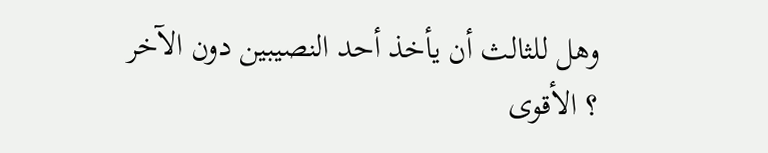وهل للثالث أن يأخذ أحد النصيبين دون الآخر ؟ الأقوى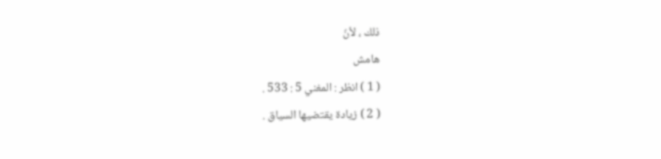ذلك ، لأنّ
هامش
( 1 ) انظر : المغني 5 : 533 .
( 2 ) زيادة يقتضيها السياق .